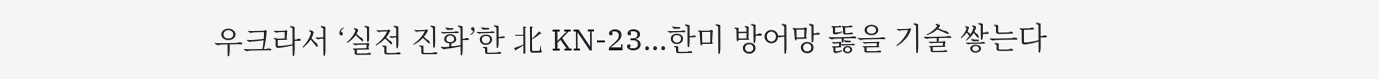우크라서 ‘실전 진화’한 北 KN-23…한미 방어망 뚫을 기술 쌓는다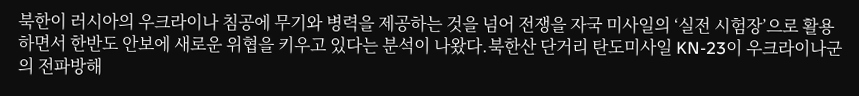북한이 러시아의 우크라이나 침공에 무기와 병력을 제공하는 것을 넘어 전쟁을 자국 미사일의 ‘실전 시험장’으로 활용하면서 한반도 안보에 새로운 위협을 키우고 있다는 분석이 나왔다.북한산 단거리 탄도미사일 KN-23이 우크라이나군의 전파방해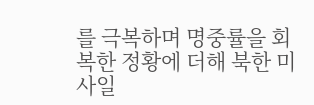를 극복하며 명중률을 회복한 정황에 더해 북한 미사일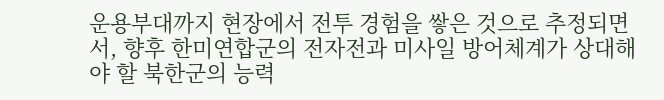운용부대까지 현장에서 전투 경험을 쌓은 것으로 추정되면서, 향후 한미연합군의 전자전과 미사일 방어체계가 상대해야 할 북한군의 능력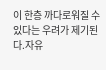이 한층 까다로워질 수 있다는 우려가 제기된다.자유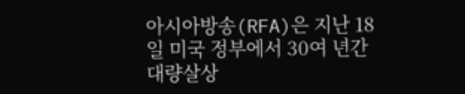아시아방송(RFA)은 지난 18일 미국 정부에서 30여 년간 대량살상